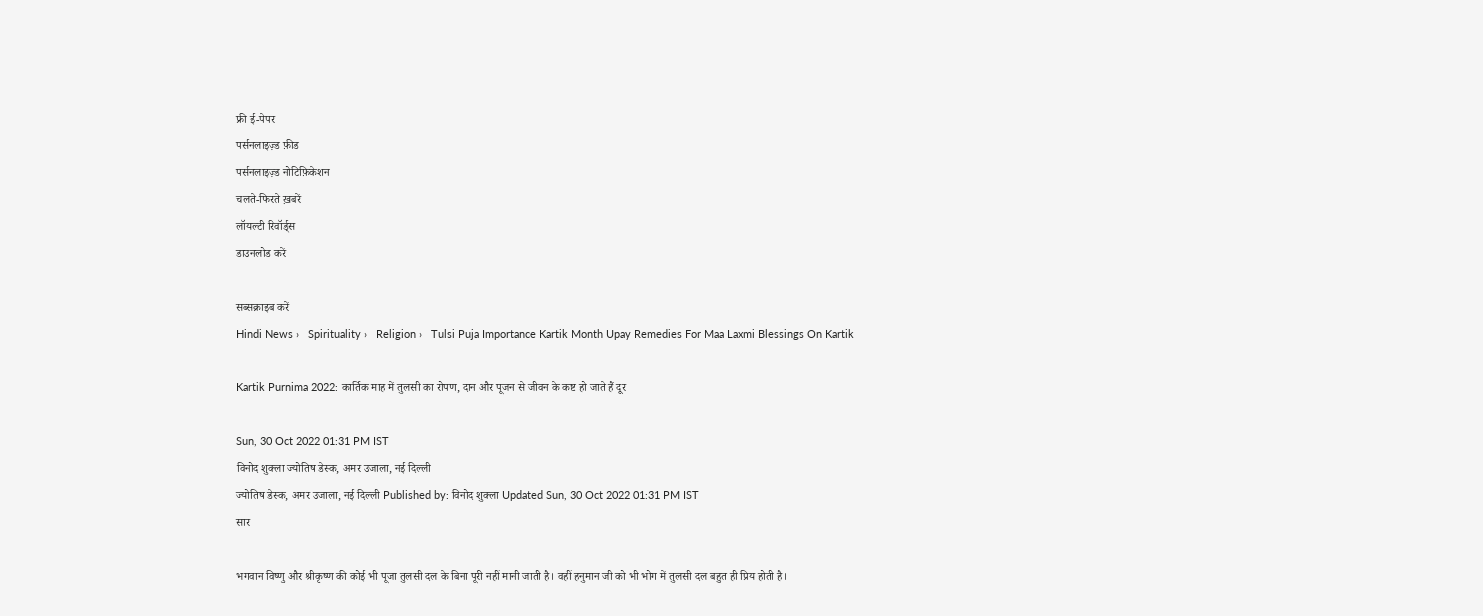फ्री ई-पेपर
पर्सनलाइज़्ड फ़ीड
पर्सनलाइज़्ड नोटिफ़िकेशन
चलते-फिरते ख़बरें
लॉयल्टी रिवॉर्ड्स
डाउनलोड करें

सब्सक्राइब करें
Hindi News ›   Spirituality ›   Religion ›   Tulsi Puja Importance Kartik Month Upay Remedies For Maa Laxmi Blessings On Kartik

Kartik Purnima 2022: कार्तिक माह में तुलसी का रोपण, दान और पूजन से जीवन के कष्ट हो जाते हैं दूर

Sun, 30 Oct 2022 01:31 PM IST
विनोद शुक्ला ज्योतिष डेस्क, अमर उजाला, नई दिल्ली
ज्योतिष डेस्क, अमर उजाला, नई दिल्ली Published by: विनोद शुक्ला Updated Sun, 30 Oct 2022 01:31 PM IST
सार

भगवान विष्णु और श्रीकृष्ण की कोई भी पूजा तुलसी दल के बिना पूरी नहीं मानी जाती है। वहीं हनुमान जी को भी भोग में तुलसी दल बहुत ही प्रिय होती है।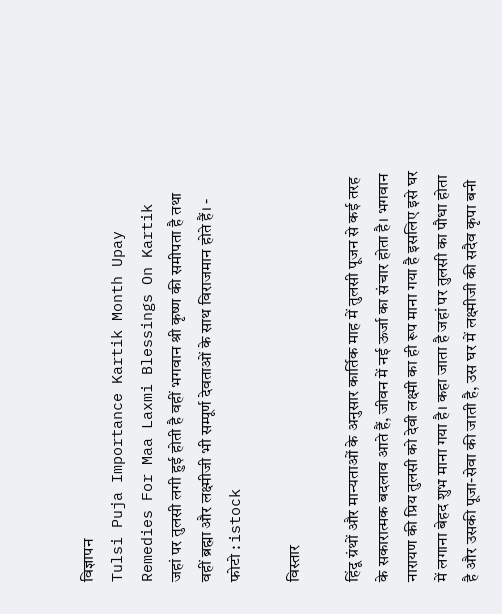विज्ञापन
Tulsi Puja Importance Kartik Month Upay Remedies For Maa Laxmi Blessings On Kartik
जहां पर तुलसी लगी हुई होती है वहीं भगवान श्री कृष्ण की समीपता है तथा वहीं ब्रह्मा और लक्ष्मीजी भी सम्पूर्ण देवताओं के साथ विराजमान होते हैं। - फोटो : istock

विस्तार

हिंदू ग्रंथों और मान्यताओं के अनुसार कार्तिक माह में तुलसी पूजन से कई तरह के सकारात्मक बदलाव आते हैं, जीवन में नई ऊर्जा का संचार होता है। भगवान नारायण की प्रिय तुलसी को देवी लक्ष्मी का ही रूप माना गया है इसलिए इसे घर में लगाना बेहद शुभ माना गया है। कहा जाता है जहां पर तुलसी का पौधा होता है और उसकी पूजा-सेवा की जाती है, उस घर में लक्ष्मीजी की सदैव कृपा बनी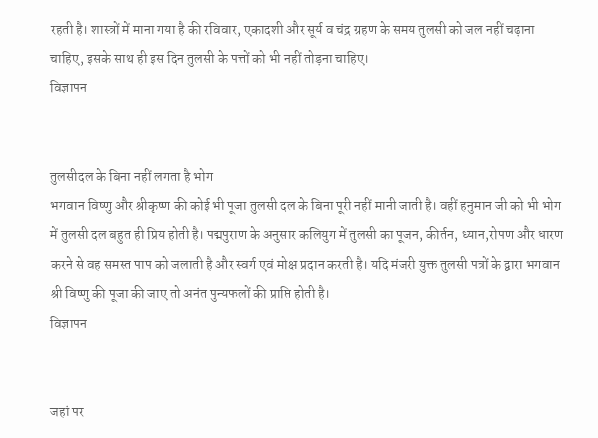रहती है। शास्त्रों में माना गया है की रविवार, एकादशी और सूर्य व चंद्र ग्रहण के समय तुलसी को जल नहीं चढ़ाना चाहिए, इसके साथ ही इस दिन तुलसी के पत्तों को भी नहीं तोड़ना चाहिए।
विज्ञापन


तुलसीदल के बिना नहीं लगता है भोग
भगवान विष्णु और श्रीकृष्ण की कोई भी पूजा तुलसी दल के बिना पूरी नहीं मानी जाती है। वहीं हनुमान जी को भी भोग में तुलसी दल बहुत ही प्रिय होती है। पद्मपुराण के अनुसार कलियुग में तुलसी का पूजन, कीर्तन, ध्यान,रोपण और धारण करने से वह समस्त पाप को जलाती है और स्वर्ग एवं मोक्ष प्रदान करती है। यदि मंजरी युक्त तुलसी पत्रों के द्वारा भगवान श्री विष्णु की पूजा की जाए तो अनंत पुन्यफलों की प्राप्ति होती है।
विज्ञापन


जहां पर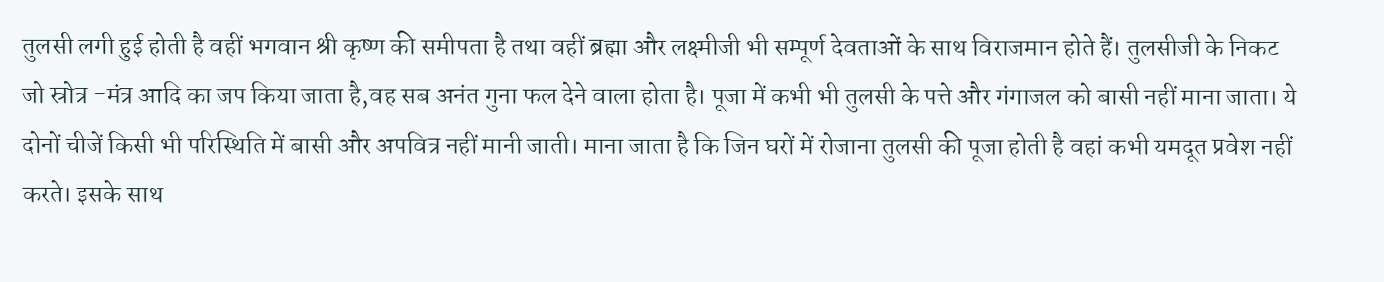तुलसी लगी हुई होती है वहीं भगवान श्री कृष्ण की समीपता है तथा वहीं ब्रह्मा और लक्ष्मीजी भी सम्पूर्ण देवताओं के साथ विराजमान होते हैं। तुलसीजी के निकट जो स्रोत्र -मंत्र आदि का जप किया जाता है,वह सब अनंत गुना फल देने वाला होता है। पूजा में कभी भी तुलसी के पत्ते और गंगाजल को बासी नहीं माना जाता। ये दोनों चीजें किसी भी परिस्थिति में बासी और अपवित्र नहीं मानी जाती। माना जाता है कि जिन घरों में रोजाना तुलसी की पूजा होती है वहां कभी यमदूत प्रवेश नहीं करते। इसके साथ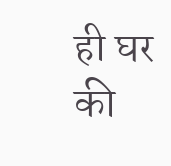ही घर की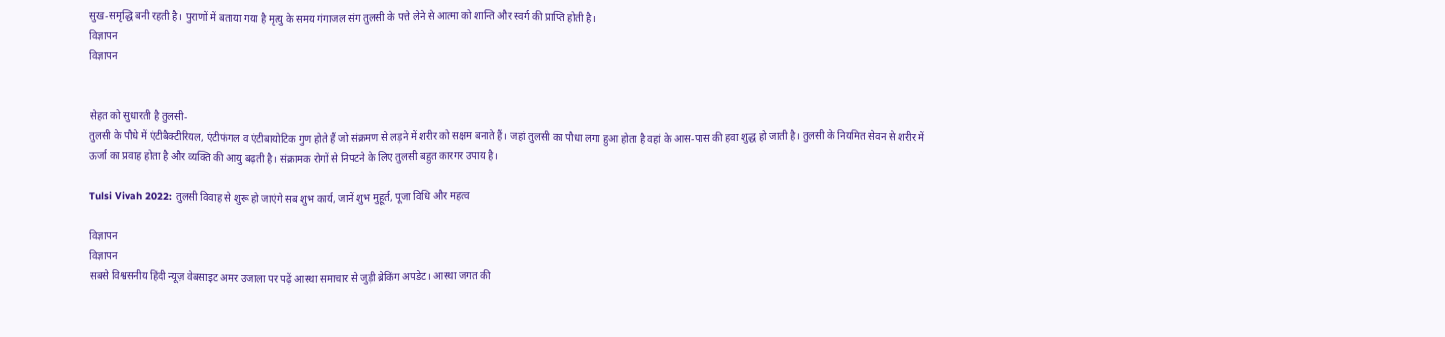सुख-समृद्धि बनी रहती है। पुराणों में बताया गया है मृत्यु के समय गंगाजल संग तुलसी के पत्ते लेने से आत्मा को शान्ति और स्वर्ग की प्राप्ति होती है।
विज्ञापन
विज्ञापन


सेहत को सुधारती है तुलसी-
तुलसी के पौधे में एंटीबैक्टीरियल, एंटीफंगल व एंटीबायोटिक गुण होते हैं जो संक्रमण से लड़ने में शरीर को सक्षम बनाते हैं। जहां तुलसी का पौधा लगा हुआ होता है वहां के आस-पास की हवा शुद्ध हो जाती है। तुलसी के नियमित सेवन से शरीर में ऊर्जा का प्रवाह होता है और व्यक्ति की आयु बढ़ती है। संक्रामक रोगों से निपटने के लिए तुलसी बहुत कारगर उपाय है।

Tulsi Vivah 2022: तुलसी विवाह से शुरू हो जाएंगे सब शुभ कार्य, जानें शुभ मुहूर्त, पूजा विधि और महत्व

विज्ञापन
विज्ञापन
सबसे विश्वसनीय हिंदी न्यूज़ वेबसाइट अमर उजाला पर पढ़ें आस्था समाचार से जुड़ी ब्रेकिंग अपडेट। आस्था जगत की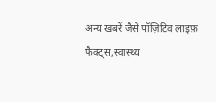अन्य खबरें जैसे पॉज़िटिव लाइफ़ फैक्ट्स,स्वास्थ्य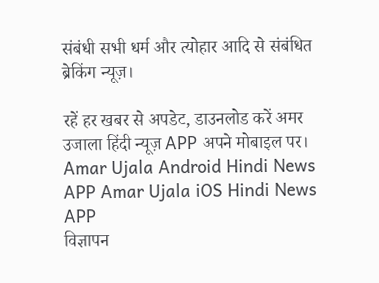संबंधी सभी धर्म और त्योहार आदि से संबंधित ब्रेकिंग न्यूज़।

रहें हर खबर से अपडेट, डाउनलोड करें अमर उजाला हिंदी न्यूज़ APP अपने मोबाइल पर।
Amar Ujala Android Hindi News APP Amar Ujala iOS Hindi News APP
विज्ञापन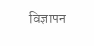विज्ञापन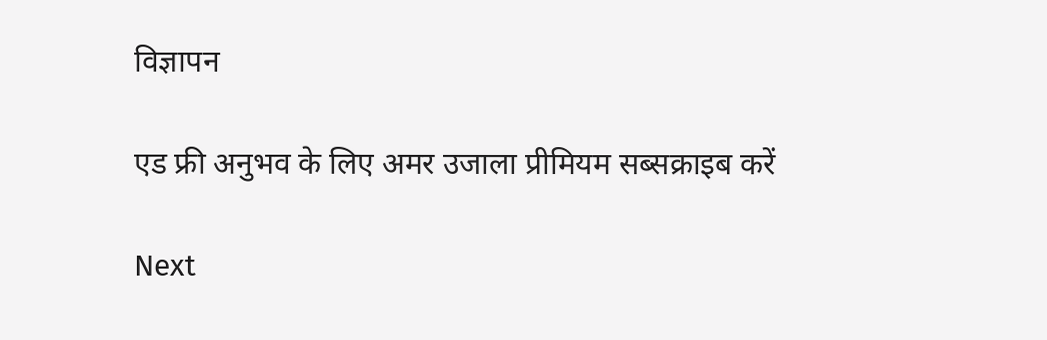विज्ञापन

एड फ्री अनुभव के लिए अमर उजाला प्रीमियम सब्सक्राइब करें

Next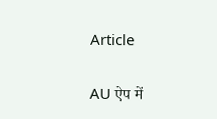Article

AU ऐप में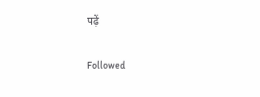पढ़ें

Followed